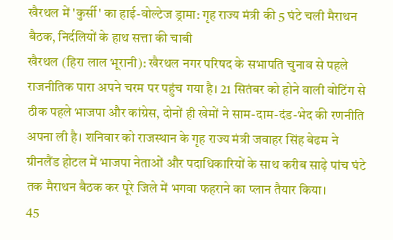खैरथल में 'कुर्सी' का हाई-वोल्टेज ड्रामा: गृह राज्य मंत्री की 5 घंटे चली मैराथन बैठक, निर्दलियों के हाथ सत्ता की चाबी
खैरथल (हिरा लाल भूरानी): खैरथल नगर परिषद के सभापति चुनाव से पहले राजनीतिक पारा अपने चरम पर पहुंच गया है। 21 सितंबर को होने वाली वोटिंग से ठीक पहले भाजपा और कांग्रेस, दोनों ही खेमों ने साम-दाम-दंड-भेद की रणनीति अपना ली है। शनिवार को राजस्थान के गृह राज्य मंत्री जवाहर सिंह बेढम ने ग्रीनलैंड होटल में भाजपा नेताओं और पदाधिकारियों के साथ करीब साढ़े पांच घंटे तक मैराथन बैठक कर पूरे जिले में भगवा फहराने का प्लान तैयार किया।
45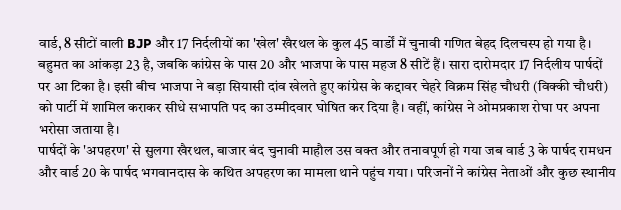वार्ड, 8 सीटों वाली BJP और 17 निर्दलीयों का 'खेल' खैरथल के कुल 45 वार्डों में चुनावी गणित बेहद दिलचस्प हो गया है। बहुमत का आंकड़ा 23 है, जबकि कांग्रेस के पास 20 और भाजपा के पास महज 8 सीटें हैं। सारा दारोमदार 17 निर्दलीय पार्षदों पर आ टिका है। इसी बीच भाजपा ने बड़ा सियासी दांव खेलते हुए कांग्रेस के कद्दावर चेहरे विक्रम सिंह चौधरी (विक्की चौधरी) को पार्टी में शामिल कराकर सीधे सभापति पद का उम्मीदवार घोषित कर दिया है। वहीं, कांग्रेस ने ओमप्रकाश रोघा पर अपना भरोसा जताया है।
पार्षदों के 'अपहरण' से सुलगा खैरथल, बाजार बंद चुनावी माहौल उस वक्त और तनावपूर्ण हो गया जब वार्ड 3 के पार्षद रामधन और वार्ड 20 के पार्षद भगवानदास के कथित अपहरण का मामला थाने पहुंच गया। परिजनों ने कांग्रेस नेताओं और कुछ स्थानीय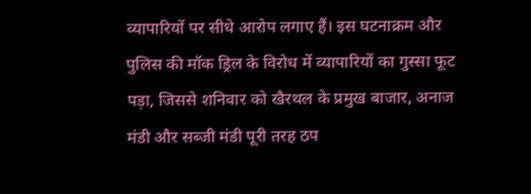व्यापारियों पर सीधे आरोप लगाए हैं। इस घटनाक्रम और पुलिस की मॉक ड्रिल के विरोध में व्यापारियों का गुस्सा फूट पड़ा, जिससे शनिवार को खैरथल के प्रमुख बाजार, अनाज मंडी और सब्जी मंडी पूरी तरह ठप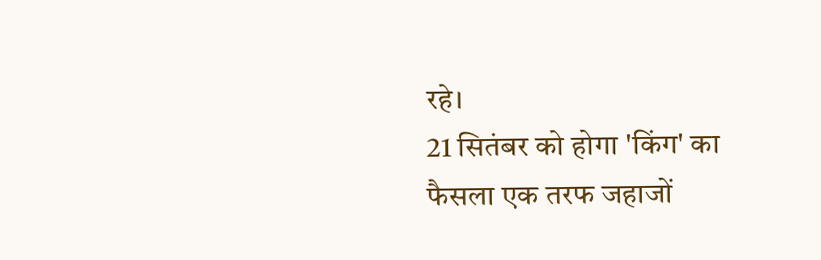रहे।
21 सितंबर को होगा 'किंग' का फैसला एक तरफ जहाजों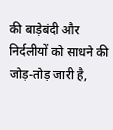की बाड़ेबंदी और निर्दलीयों को साधने की जोड़-तोड़ जारी है,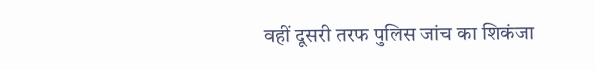वहीं दूसरी तरफ पुलिस जांच का शिकंजा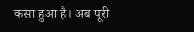कसा हुआ है। अब पूरी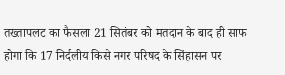तख्तापलट का फैसला 21 सितंबर को मतदान के बाद ही साफ होगा कि 17 निर्दलीय किसे नगर परिषद के सिंहासन पर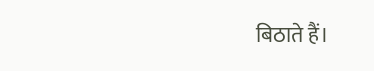बिठाते हैं।